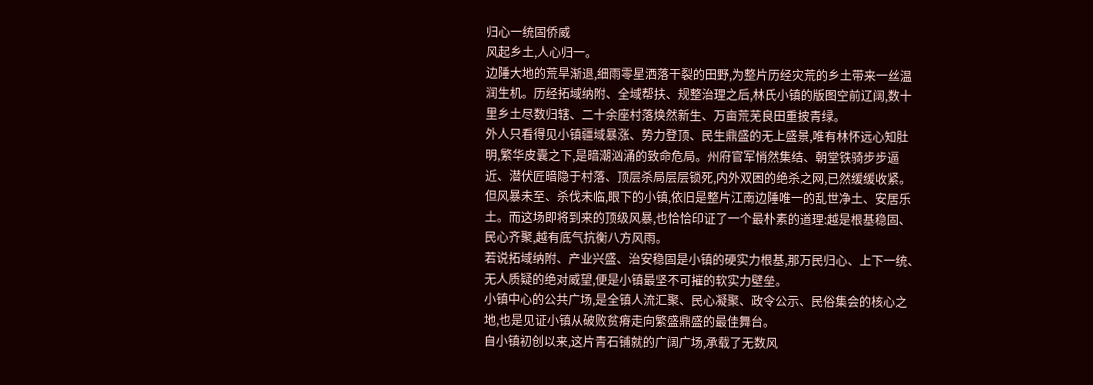归心一统固侨威
风起乡土,人心归一。
边陲大地的荒旱渐退,细雨零星洒落干裂的田野,为整片历经灾荒的乡土带来一丝温润生机。历经拓域纳附、全域帮扶、规整治理之后,林氏小镇的版图空前辽阔,数十里乡土尽数归辖、二十余座村落焕然新生、万亩荒芜良田重披青绿。
外人只看得见小镇疆域暴涨、势力登顶、民生鼎盛的无上盛景,唯有林怀远心知肚明,繁华皮囊之下,是暗潮汹涌的致命危局。州府官军悄然集结、朝堂铁骑步步逼近、潜伏匠暗隐于村落、顶层杀局层层锁死,内外双困的绝杀之网,已然缓缓收紧。
但风暴未至、杀伐未临,眼下的小镇,依旧是整片江南边陲唯一的乱世净土、安居乐土。而这场即将到来的顶级风暴,也恰恰印证了一个最朴素的道理:越是根基稳固、民心齐聚,越有底气抗衡八方风雨。
若说拓域纳附、产业兴盛、治安稳固是小镇的硬实力根基,那万民归心、上下一统、无人质疑的绝对威望,便是小镇最坚不可摧的软实力壁垒。
小镇中心的公共广场,是全镇人流汇聚、民心凝聚、政令公示、民俗集会的核心之地,也是见证小镇从破败贫瘠走向繁盛鼎盛的最佳舞台。
自小镇初创以来,这片青石铺就的广阔广场,承载了无数风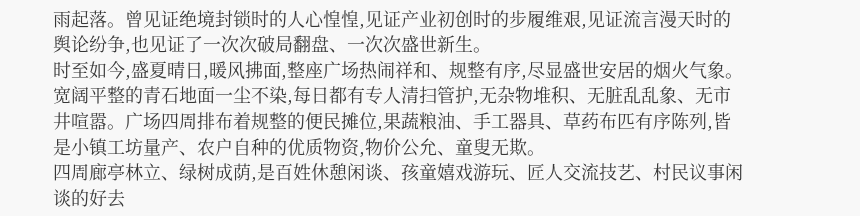雨起落。曾见证绝境封锁时的人心惶惶,见证产业初创时的步履维艰,见证流言漫天时的舆论纷争,也见证了一次次破局翻盘、一次次盛世新生。
时至如今,盛夏晴日,暖风拂面,整座广场热闹祥和、规整有序,尽显盛世安居的烟火气象。
宽阔平整的青石地面一尘不染,每日都有专人清扫管护,无杂物堆积、无脏乱乱象、无市井喧嚣。广场四周排布着规整的便民摊位,果蔬粮油、手工器具、草药布匹有序陈列,皆是小镇工坊量产、农户自种的优质物资,物价公允、童叟无欺。
四周廊亭林立、绿树成荫,是百姓休憩闲谈、孩童嬉戏游玩、匠人交流技艺、村民议事闲谈的好去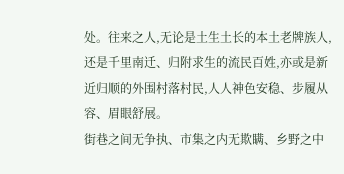处。往来之人,无论是土生土长的本土老牌族人,还是千里南迁、归附求生的流民百姓,亦或是新近归顺的外围村落村民,人人神色安稳、步履从容、眉眼舒展。
街巷之间无争执、市集之内无欺瞒、乡野之中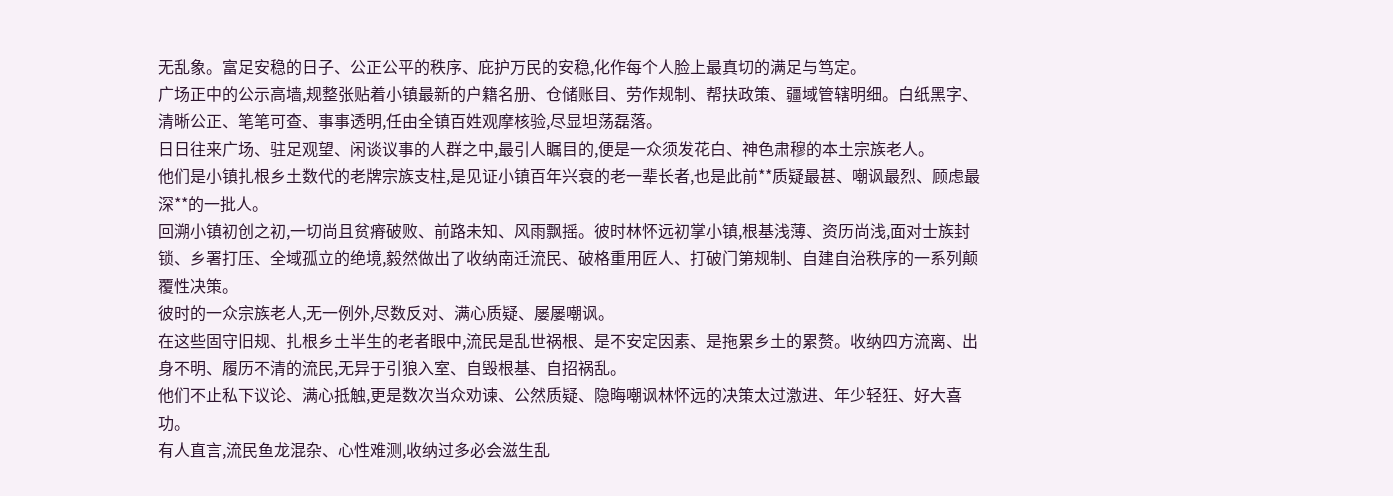无乱象。富足安稳的日子、公正公平的秩序、庇护万民的安稳,化作每个人脸上最真切的满足与笃定。
广场正中的公示高墙,规整张贴着小镇最新的户籍名册、仓储账目、劳作规制、帮扶政策、疆域管辖明细。白纸黑字、清晰公正、笔笔可查、事事透明,任由全镇百姓观摩核验,尽显坦荡磊落。
日日往来广场、驻足观望、闲谈议事的人群之中,最引人瞩目的,便是一众须发花白、神色肃穆的本土宗族老人。
他们是小镇扎根乡土数代的老牌宗族支柱,是见证小镇百年兴衰的老一辈长者,也是此前**质疑最甚、嘲讽最烈、顾虑最深**的一批人。
回溯小镇初创之初,一切尚且贫瘠破败、前路未知、风雨飘摇。彼时林怀远初掌小镇,根基浅薄、资历尚浅,面对士族封锁、乡署打压、全域孤立的绝境,毅然做出了收纳南迁流民、破格重用匠人、打破门第规制、自建自治秩序的一系列颠覆性决策。
彼时的一众宗族老人,无一例外,尽数反对、满心质疑、屡屡嘲讽。
在这些固守旧规、扎根乡土半生的老者眼中,流民是乱世祸根、是不安定因素、是拖累乡土的累赘。收纳四方流离、出身不明、履历不清的流民,无异于引狼入室、自毁根基、自招祸乱。
他们不止私下议论、满心抵触,更是数次当众劝谏、公然质疑、隐晦嘲讽林怀远的决策太过激进、年少轻狂、好大喜功。
有人直言,流民鱼龙混杂、心性难测,收纳过多必会滋生乱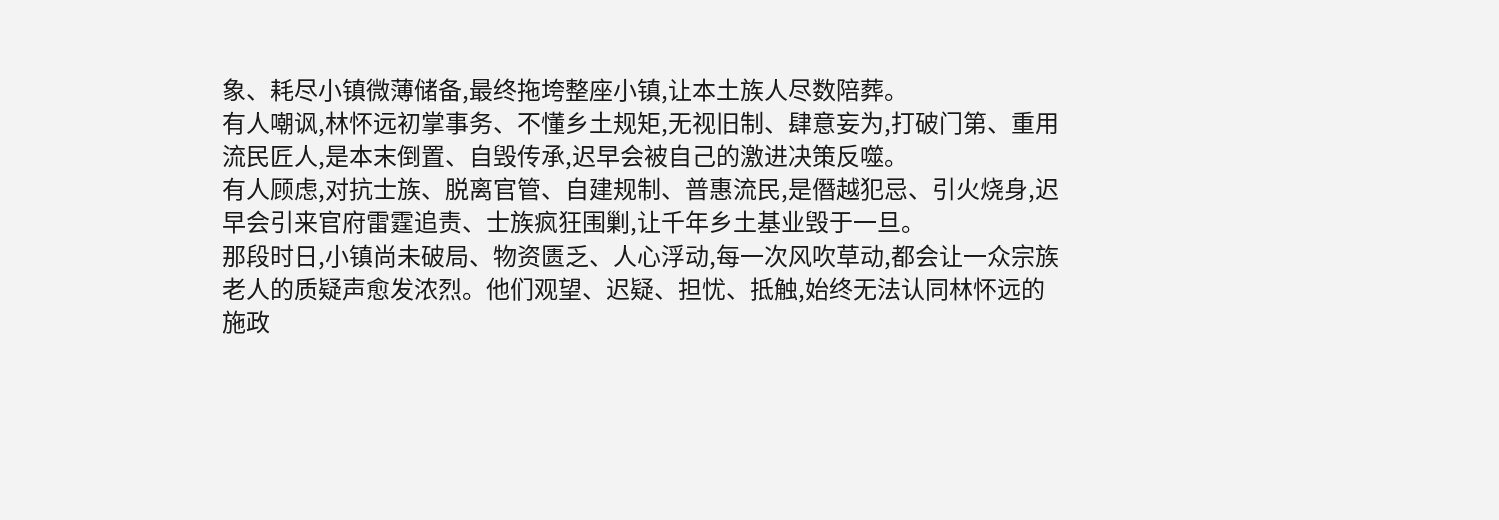象、耗尽小镇微薄储备,最终拖垮整座小镇,让本土族人尽数陪葬。
有人嘲讽,林怀远初掌事务、不懂乡土规矩,无视旧制、肆意妄为,打破门第、重用流民匠人,是本末倒置、自毁传承,迟早会被自己的激进决策反噬。
有人顾虑,对抗士族、脱离官管、自建规制、普惠流民,是僭越犯忌、引火烧身,迟早会引来官府雷霆追责、士族疯狂围剿,让千年乡土基业毁于一旦。
那段时日,小镇尚未破局、物资匮乏、人心浮动,每一次风吹草动,都会让一众宗族老人的质疑声愈发浓烈。他们观望、迟疑、担忧、抵触,始终无法认同林怀远的施政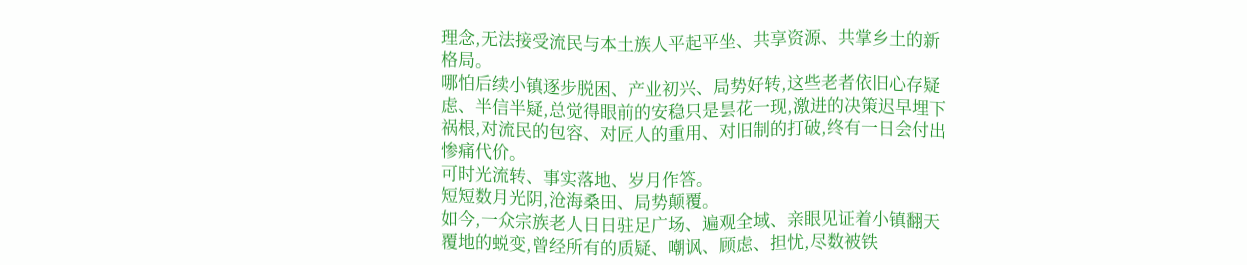理念,无法接受流民与本土族人平起平坐、共享资源、共掌乡土的新格局。
哪怕后续小镇逐步脱困、产业初兴、局势好转,这些老者依旧心存疑虑、半信半疑,总觉得眼前的安稳只是昙花一现,激进的决策迟早埋下祸根,对流民的包容、对匠人的重用、对旧制的打破,终有一日会付出惨痛代价。
可时光流转、事实落地、岁月作答。
短短数月光阴,沧海桑田、局势颠覆。
如今,一众宗族老人日日驻足广场、遍观全域、亲眼见证着小镇翻天覆地的蜕变,曾经所有的质疑、嘲讽、顾虑、担忧,尽数被铁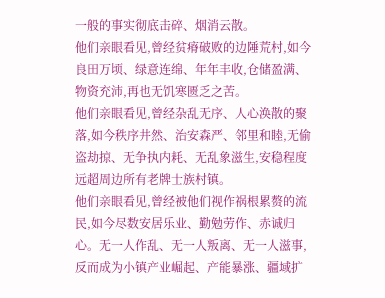一般的事实彻底击碎、烟消云散。
他们亲眼看见,曾经贫瘠破败的边陲荒村,如今良田万顷、绿意连绵、年年丰收,仓储盈满、物资充沛,再也无饥寒匮乏之苦。
他们亲眼看见,曾经杂乱无序、人心涣散的聚落,如今秩序井然、治安森严、邻里和睦,无偷盗劫掠、无争执内耗、无乱象滋生,安稳程度远超周边所有老牌士族村镇。
他们亲眼看见,曾经被他们视作祸根累赘的流民,如今尽数安居乐业、勤勉劳作、赤诚归心。无一人作乱、无一人叛离、无一人滋事,反而成为小镇产业崛起、产能暴涨、疆域扩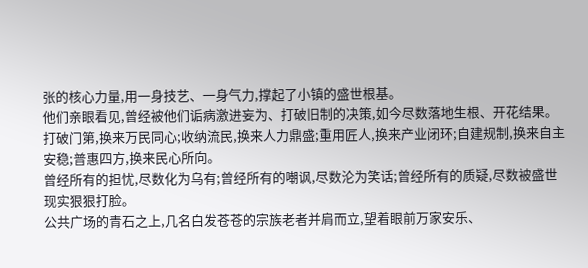张的核心力量,用一身技艺、一身气力,撑起了小镇的盛世根基。
他们亲眼看见,曾经被他们诟病激进妄为、打破旧制的决策,如今尽数落地生根、开花结果。打破门第,换来万民同心;收纳流民,换来人力鼎盛;重用匠人,换来产业闭环;自建规制,换来自主安稳;普惠四方,换来民心所向。
曾经所有的担忧,尽数化为乌有;曾经所有的嘲讽,尽数沦为笑话;曾经所有的质疑,尽数被盛世现实狠狠打脸。
公共广场的青石之上,几名白发苍苍的宗族老者并肩而立,望着眼前万家安乐、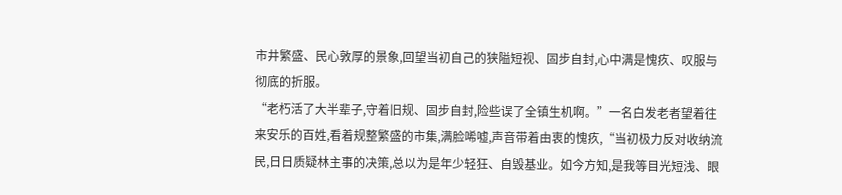市井繁盛、民心敦厚的景象,回望当初自己的狭隘短视、固步自封,心中满是愧疚、叹服与彻底的折服。
“老朽活了大半辈子,守着旧规、固步自封,险些误了全镇生机啊。”一名白发老者望着往来安乐的百姓,看着规整繁盛的市集,满脸唏嘘,声音带着由衷的愧疚,“当初极力反对收纳流民,日日质疑林主事的决策,总以为是年少轻狂、自毁基业。如今方知,是我等目光短浅、眼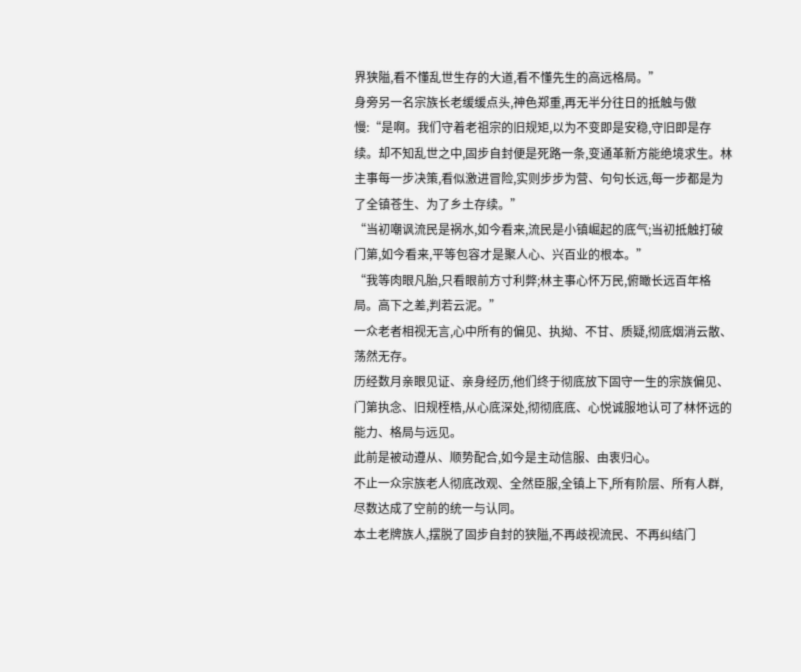界狭隘,看不懂乱世生存的大道,看不懂先生的高远格局。”
身旁另一名宗族长老缓缓点头,神色郑重,再无半分往日的抵触与傲慢:“是啊。我们守着老祖宗的旧规矩,以为不变即是安稳,守旧即是存续。却不知乱世之中,固步自封便是死路一条,变通革新方能绝境求生。林主事每一步决策,看似激进冒险,实则步步为营、句句长远,每一步都是为了全镇苍生、为了乡土存续。”
“当初嘲讽流民是祸水,如今看来,流民是小镇崛起的底气;当初抵触打破门第,如今看来,平等包容才是聚人心、兴百业的根本。”
“我等肉眼凡胎,只看眼前方寸利弊;林主事心怀万民,俯瞰长远百年格局。高下之差,判若云泥。”
一众老者相视无言,心中所有的偏见、执拗、不甘、质疑,彻底烟消云散、荡然无存。
历经数月亲眼见证、亲身经历,他们终于彻底放下固守一生的宗族偏见、门第执念、旧规桎梏,从心底深处,彻彻底底、心悦诚服地认可了林怀远的能力、格局与远见。
此前是被动遵从、顺势配合,如今是主动信服、由衷归心。
不止一众宗族老人彻底改观、全然臣服,全镇上下,所有阶层、所有人群,尽数达成了空前的统一与认同。
本土老牌族人,摆脱了固步自封的狭隘,不再歧视流民、不再纠结门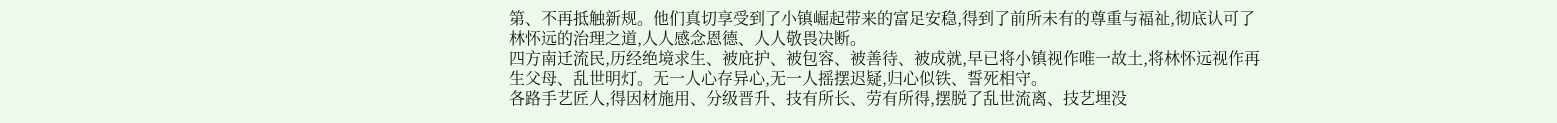第、不再抵触新规。他们真切享受到了小镇崛起带来的富足安稳,得到了前所未有的尊重与福祉,彻底认可了林怀远的治理之道,人人感念恩德、人人敬畏决断。
四方南迁流民,历经绝境求生、被庇护、被包容、被善待、被成就,早已将小镇视作唯一故土,将林怀远视作再生父母、乱世明灯。无一人心存异心,无一人摇摆迟疑,归心似铁、誓死相守。
各路手艺匠人,得因材施用、分级晋升、技有所长、劳有所得,摆脱了乱世流离、技艺埋没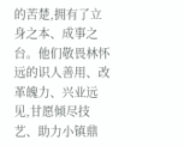的苦楚,拥有了立身之本、成事之台。他们敬畏林怀远的识人善用、改革魄力、兴业远见,甘愿倾尽技艺、助力小镇鼎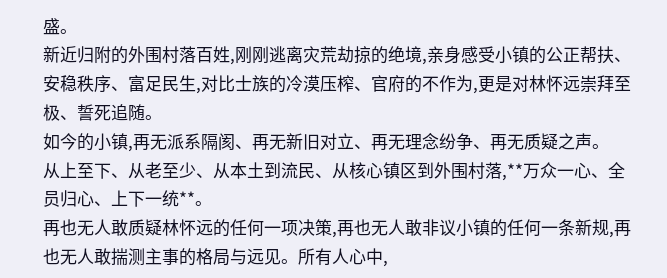盛。
新近归附的外围村落百姓,刚刚逃离灾荒劫掠的绝境,亲身感受小镇的公正帮扶、安稳秩序、富足民生,对比士族的冷漠压榨、官府的不作为,更是对林怀远崇拜至极、誓死追随。
如今的小镇,再无派系隔阂、再无新旧对立、再无理念纷争、再无质疑之声。
从上至下、从老至少、从本土到流民、从核心镇区到外围村落,**万众一心、全员归心、上下一统**。
再也无人敢质疑林怀远的任何一项决策,再也无人敢非议小镇的任何一条新规,再也无人敢揣测主事的格局与远见。所有人心中,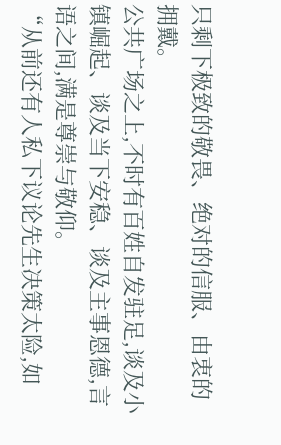只剩下极致的敬畏、绝对的信服、由衷的拥戴。
公共广场之上,不时有百姓自发驻足,谈及小镇崛起、谈及当下安稳、谈及主事恩德,言语之间,满是尊崇与敬仰。
“从前还有人私下议论先生决策太险,如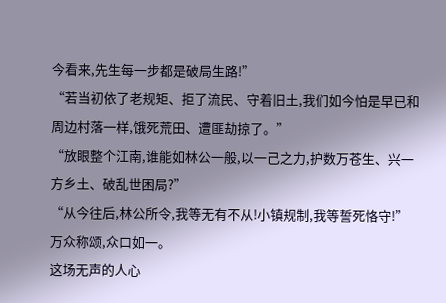今看来,先生每一步都是破局生路!”
“若当初依了老规矩、拒了流民、守着旧土,我们如今怕是早已和周边村落一样,饿死荒田、遭匪劫掠了。”
“放眼整个江南,谁能如林公一般,以一己之力,护数万苍生、兴一方乡土、破乱世困局?”
“从今往后,林公所令,我等无有不从!小镇规制,我等誓死恪守!”
万众称颂,众口如一。
这场无声的人心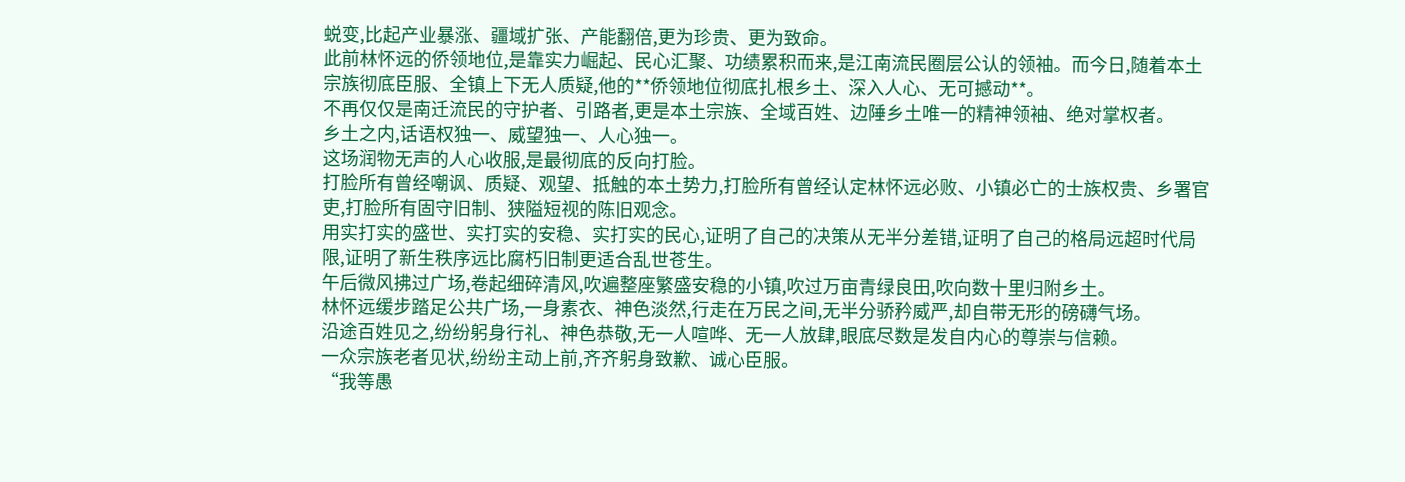蜕变,比起产业暴涨、疆域扩张、产能翻倍,更为珍贵、更为致命。
此前林怀远的侨领地位,是靠实力崛起、民心汇聚、功绩累积而来,是江南流民圈层公认的领袖。而今日,随着本土宗族彻底臣服、全镇上下无人质疑,他的**侨领地位彻底扎根乡土、深入人心、无可撼动**。
不再仅仅是南迁流民的守护者、引路者,更是本土宗族、全域百姓、边陲乡土唯一的精神领袖、绝对掌权者。
乡土之内,话语权独一、威望独一、人心独一。
这场润物无声的人心收服,是最彻底的反向打脸。
打脸所有曾经嘲讽、质疑、观望、抵触的本土势力,打脸所有曾经认定林怀远必败、小镇必亡的士族权贵、乡署官吏,打脸所有固守旧制、狭隘短视的陈旧观念。
用实打实的盛世、实打实的安稳、实打实的民心,证明了自己的决策从无半分差错,证明了自己的格局远超时代局限,证明了新生秩序远比腐朽旧制更适合乱世苍生。
午后微风拂过广场,卷起细碎清风,吹遍整座繁盛安稳的小镇,吹过万亩青绿良田,吹向数十里归附乡土。
林怀远缓步踏足公共广场,一身素衣、神色淡然,行走在万民之间,无半分骄矜威严,却自带无形的磅礴气场。
沿途百姓见之,纷纷躬身行礼、神色恭敬,无一人喧哗、无一人放肆,眼底尽数是发自内心的尊崇与信赖。
一众宗族老者见状,纷纷主动上前,齐齐躬身致歉、诚心臣服。
“我等愚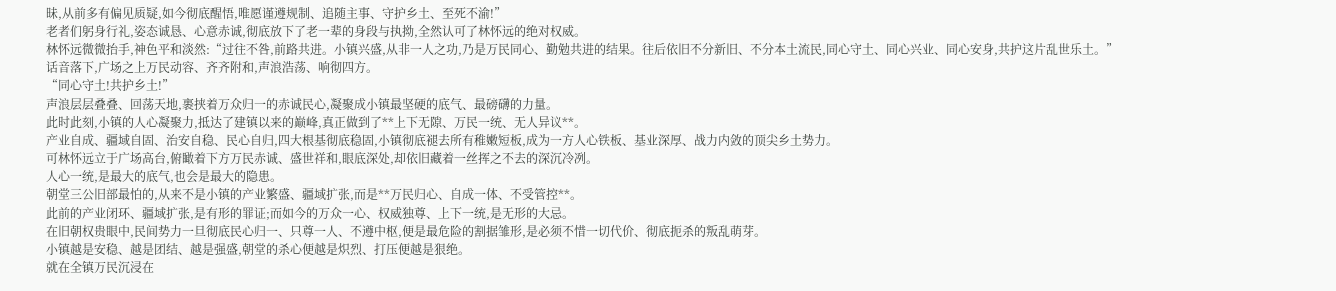昧,从前多有偏见质疑,如今彻底醒悟,唯愿谨遵规制、追随主事、守护乡土、至死不渝!”
老者们躬身行礼,姿态诚恳、心意赤诚,彻底放下了老一辈的身段与执拗,全然认可了林怀远的绝对权威。
林怀远微微抬手,神色平和淡然:“过往不咎,前路共进。小镇兴盛,从非一人之功,乃是万民同心、勤勉共进的结果。往后依旧不分新旧、不分本土流民,同心守土、同心兴业、同心安身,共护这片乱世乐土。”
话音落下,广场之上万民动容、齐齐附和,声浪浩荡、响彻四方。
“同心守土!共护乡土!”
声浪层层叠叠、回荡天地,裹挟着万众归一的赤诚民心,凝聚成小镇最坚硬的底气、最磅礴的力量。
此时此刻,小镇的人心凝聚力,抵达了建镇以来的巅峰,真正做到了**上下无隙、万民一统、无人异议**。
产业自成、疆域自固、治安自稳、民心自归,四大根基彻底稳固,小镇彻底褪去所有稚嫩短板,成为一方人心铁板、基业深厚、战力内敛的顶尖乡土势力。
可林怀远立于广场高台,俯瞰着下方万民赤诚、盛世祥和,眼底深处,却依旧藏着一丝挥之不去的深沉冷冽。
人心一统,是最大的底气,也会是最大的隐患。
朝堂三公旧部最怕的,从来不是小镇的产业繁盛、疆域扩张,而是**万民归心、自成一体、不受管控**。
此前的产业闭环、疆域扩张,是有形的罪证;而如今的万众一心、权威独尊、上下一统,是无形的大忌。
在旧朝权贵眼中,民间势力一旦彻底民心归一、只尊一人、不遵中枢,便是最危险的割据雏形,是必须不惜一切代价、彻底扼杀的叛乱萌芽。
小镇越是安稳、越是团结、越是强盛,朝堂的杀心便越是炽烈、打压便越是狠绝。
就在全镇万民沉浸在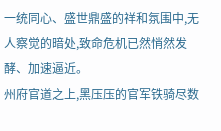一统同心、盛世鼎盛的祥和氛围中,无人察觉的暗处,致命危机已然悄然发酵、加速逼近。
州府官道之上,黑压压的官军铁骑尽数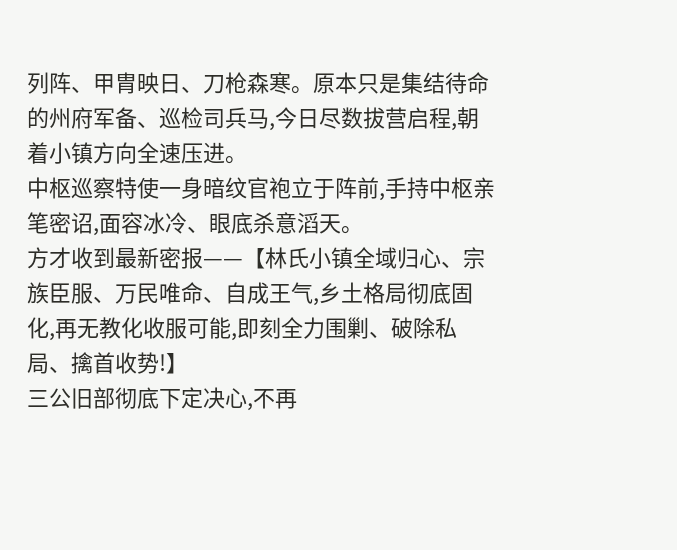列阵、甲胄映日、刀枪森寒。原本只是集结待命的州府军备、巡检司兵马,今日尽数拔营启程,朝着小镇方向全速压进。
中枢巡察特使一身暗纹官袍立于阵前,手持中枢亲笔密诏,面容冰冷、眼底杀意滔天。
方才收到最新密报——【林氏小镇全域归心、宗族臣服、万民唯命、自成王气,乡土格局彻底固化,再无教化收服可能,即刻全力围剿、破除私局、擒首收势!】
三公旧部彻底下定决心,不再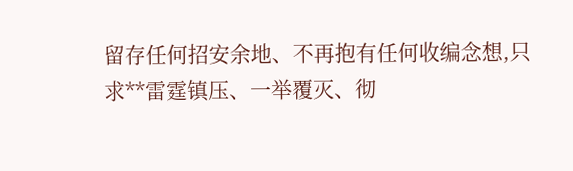留存任何招安余地、不再抱有任何收编念想,只求**雷霆镇压、一举覆灭、彻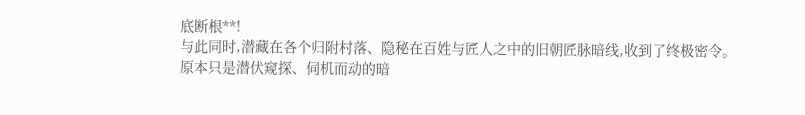底断根**!
与此同时,潜藏在各个归附村落、隐秘在百姓与匠人之中的旧朝匠脉暗线,收到了终极密令。
原本只是潜伏窥探、伺机而动的暗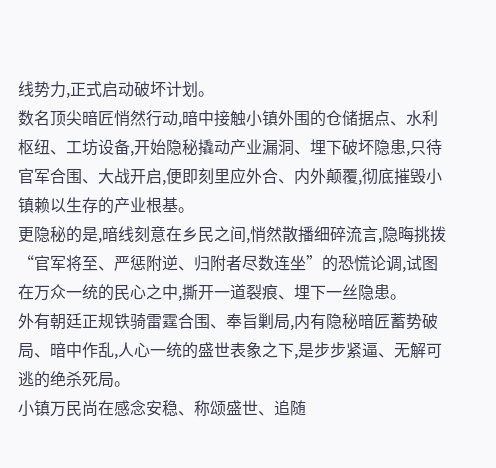线势力,正式启动破坏计划。
数名顶尖暗匠悄然行动,暗中接触小镇外围的仓储据点、水利枢纽、工坊设备,开始隐秘撬动产业漏洞、埋下破坏隐患,只待官军合围、大战开启,便即刻里应外合、内外颠覆,彻底摧毁小镇赖以生存的产业根基。
更隐秘的是,暗线刻意在乡民之间,悄然散播细碎流言,隐晦挑拨“官军将至、严惩附逆、归附者尽数连坐”的恐慌论调,试图在万众一统的民心之中,撕开一道裂痕、埋下一丝隐患。
外有朝廷正规铁骑雷霆合围、奉旨剿局,内有隐秘暗匠蓄势破局、暗中作乱,人心一统的盛世表象之下,是步步紧逼、无解可逃的绝杀死局。
小镇万民尚在感念安稳、称颂盛世、追随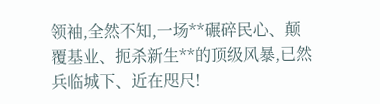领袖,全然不知,一场**碾碎民心、颠覆基业、扼杀新生**的顶级风暴,已然兵临城下、近在咫尺!